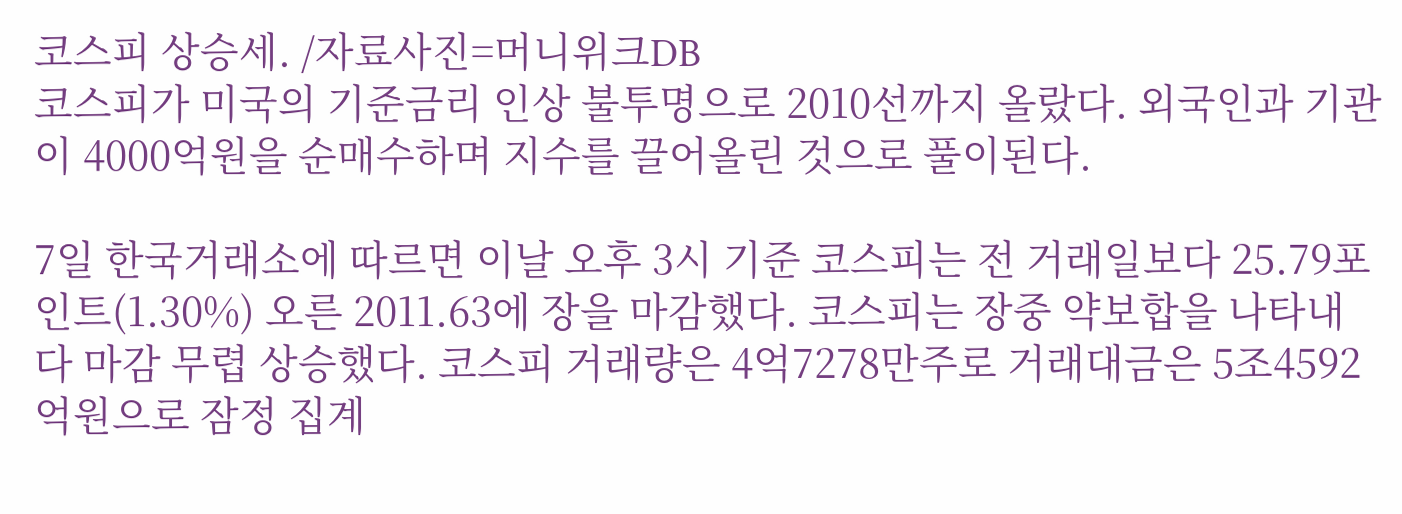코스피 상승세. /자료사진=머니위크DB
코스피가 미국의 기준금리 인상 불투명으로 2010선까지 올랐다. 외국인과 기관이 4000억원을 순매수하며 지수를 끌어올린 것으로 풀이된다.

7일 한국거래소에 따르면 이날 오후 3시 기준 코스피는 전 거래일보다 25.79포인트(1.30%) 오른 2011.63에 장을 마감했다. 코스피는 장중 약보합을 나타내다 마감 무렵 상승했다. 코스피 거래량은 4억7278만주로 거래대금은 5조4592억원으로 잠정 집계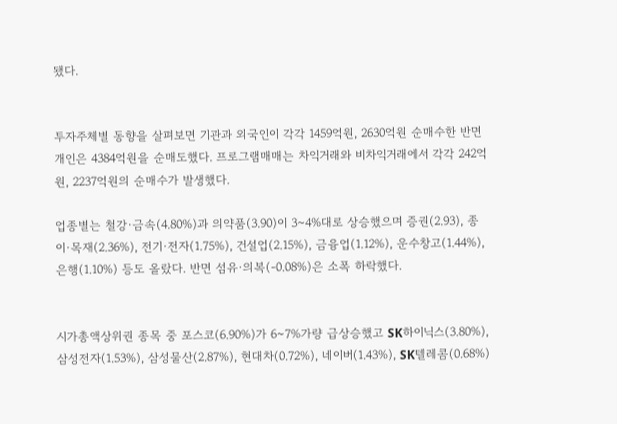됐다.


투자주체별 동향을 살펴보면 기관과 외국인이 각각 1459억원, 2630억원 순매수한 반면 개인은 4384억원을 순매도했다. 프로그램매매는 차익거래와 비차익거래에서 각각 242억원, 2237억원의 순매수가 발생했다.

업종별는 철강·금속(4.80%)과 의약품(3.90)이 3~4%대로 상승했으며 증권(2.93), 종이·목재(2.36%), 전기·전자(1.75%), 건설업(2.15%), 금융업(1.12%), 운수창고(1.44%), 은행(1.10%) 등도 올랐다. 반면 섬유·의복(-0.08%)은 소폭 하락했다.


시가총액상위권 종목 중 포스코(6.90%)가 6~7%가량 급상승했고 SK하이닉스(3.80%), 삼성전자(1.53%), 삼성물산(2.87%), 현대차(0.72%), 네이버(1.43%), SK텔레콤(0.68%)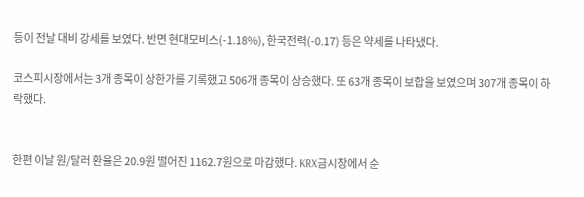등이 전날 대비 강세를 보였다. 반면 현대모비스(-1.18%), 한국전력(-0.17) 등은 약세를 나타냈다.

코스피시장에서는 3개 종목이 상한가를 기록했고 506개 종목이 상승했다. 또 63개 종목이 보합을 보였으며 307개 종목이 하락했다.


한편 이날 원/달러 환율은 20.9원 떨어진 1162.7원으로 마감했다. KRX금시장에서 순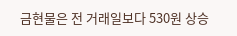금현물은 전 거래일보다 530원 상승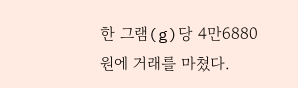한 그램(g)당 4만6880원에 거래를 마쳤다.